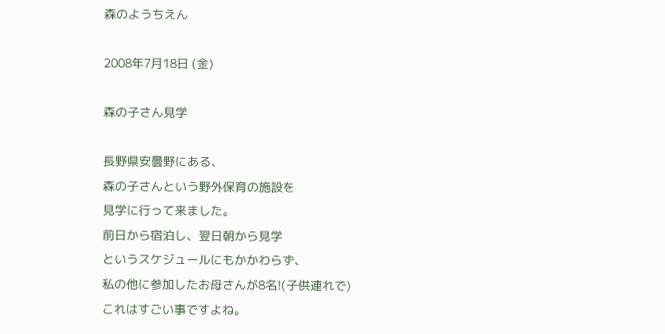森のようちえん

2008年7月18日 (金)

森の子さん見学

長野県安曇野にある、
森の子さんという野外保育の施設を
見学に行って来ました。
前日から宿泊し、翌日朝から見学
というスケジュールにもかかわらず、
私の他に参加したお母さんが8名!(子供連れで)
これはすごい事ですよね。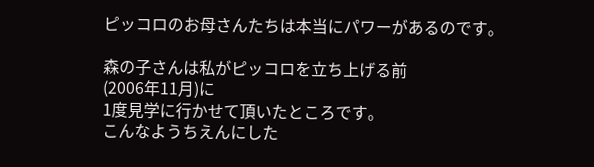ピッコロのお母さんたちは本当にパワーがあるのです。

森の子さんは私がピッコロを立ち上げる前
(2006年11月)に
1度見学に行かせて頂いたところです。
こんなようちえんにした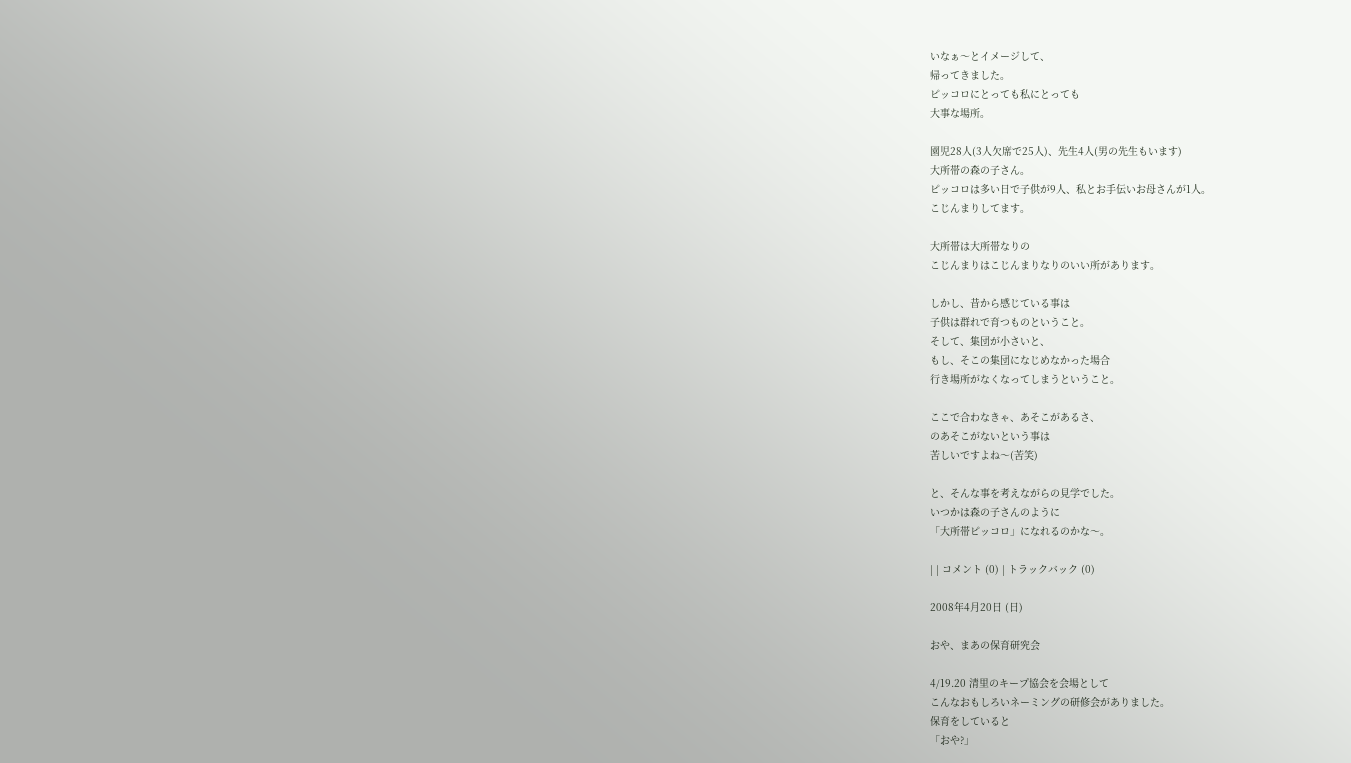いなぁ〜とイメージして、
帰ってきました。
ピッコロにとっても私にとっても
大事な場所。

園児28人(3人欠席で25人)、先生4人(男の先生もいます)
大所帯の森の子さん。
ピッコロは多い日で子供が9人、私とお手伝いお母さんが1人。
こじんまりしてます。

大所帯は大所帯なりの
こじんまりはこじんまりなりのいい所があります。

しかし、昔から感じている事は
子供は群れで育つものということ。
そして、集団が小さいと、
もし、そこの集団になじめなかった場合
行き場所がなくなってしまうということ。

ここで合わなきゃ、あそこがあるさ、
のあそこがないという事は
苦しいですよね〜(苦笑)

と、そんな事を考えながらの見学でした。
いつかは森の子さんのように
「大所帯ピッコロ」になれるのかな〜。

| | コメント (0) | トラックバック (0)

2008年4月20日 (日)

おや、まあの保育研究会

4/19.20 清里のキープ協会を会場として
こんなおもしろいネーミングの研修会がありました。
保育をしていると
「おや?」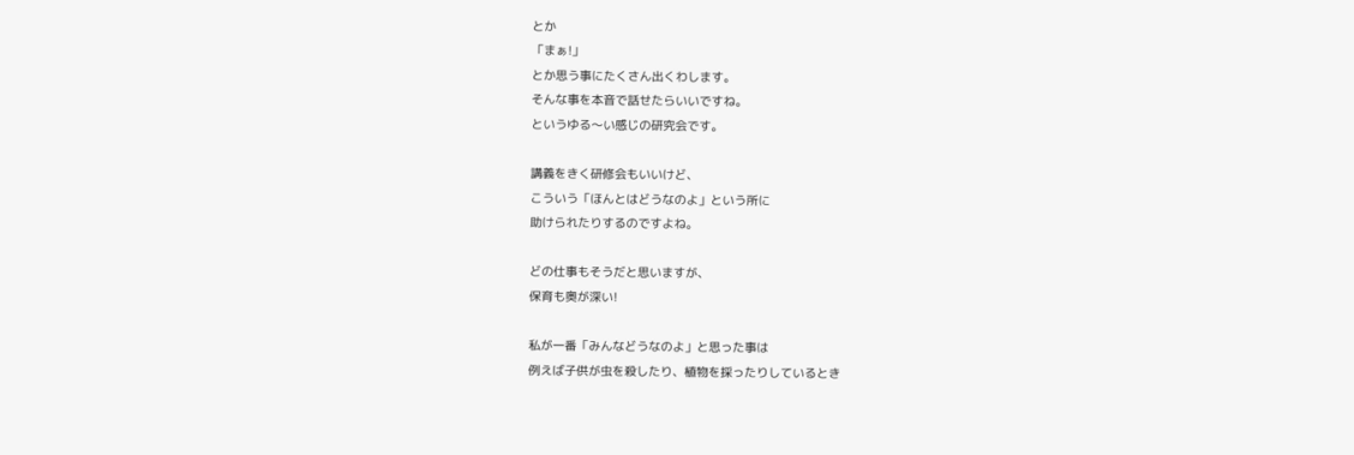とか
「まぁ!」
とか思う事にたくさん出くわします。
そんな事を本音で話せたらいいですね。
というゆる〜い感じの研究会です。

講義をきく研修会もいいけど、
こういう「ほんとはどうなのよ」という所に
助けられたりするのですよね。

どの仕事もそうだと思いますが、
保育も奥が深い!

私が一番「みんなどうなのよ」と思った事は
例えば子供が虫を殺したり、植物を採ったりしているとき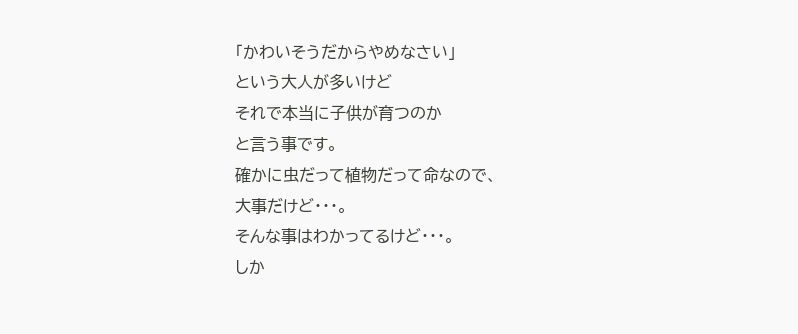「かわいそうだからやめなさい」
という大人が多いけど
それで本当に子供が育つのか
と言う事です。
確かに虫だって植物だって命なので、
大事だけど・・・。
そんな事はわかってるけど・・・。
しか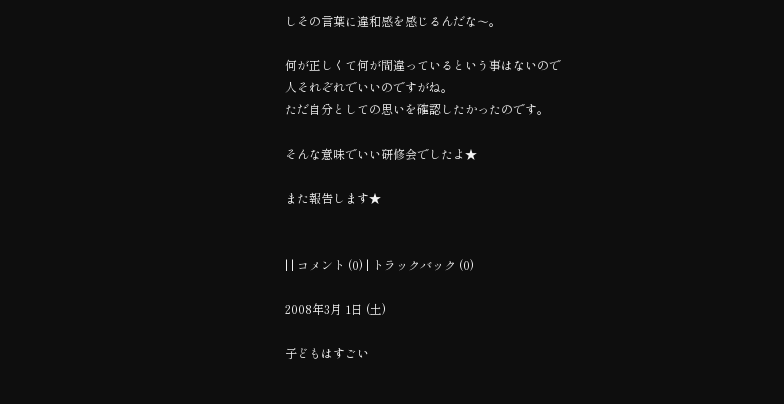しその言葉に違和感を感じるんだな〜。

何が正しくて何が間違っているという事はないので
人それぞれでいいのですがね。
ただ自分としての思いを確認したかったのです。

そんな意味でいい研修会でしたよ★

また報告します★


| | コメント (0) | トラックバック (0)

2008年3月 1日 (土)

子どもはすごい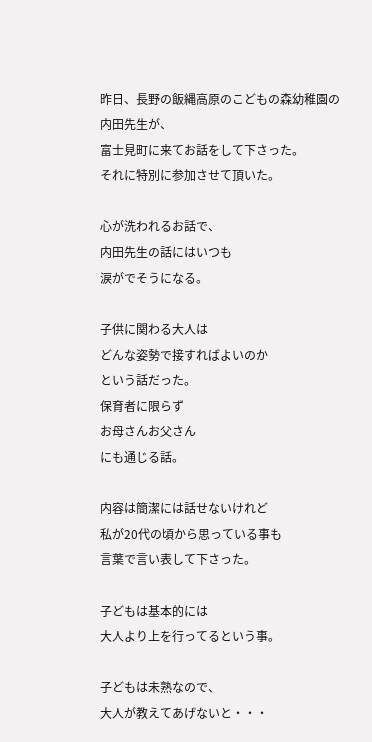昨日、長野の飯縄高原のこどもの森幼稚園の
内田先生が、
富士見町に来てお話をして下さった。
それに特別に参加させて頂いた。

心が洗われるお話で、
内田先生の話にはいつも
涙がでそうになる。

子供に関わる大人は
どんな姿勢で接すればよいのか
という話だった。
保育者に限らず
お母さんお父さん
にも通じる話。

内容は簡潔には話せないけれど
私が20代の頃から思っている事も
言葉で言い表して下さった。

子どもは基本的には
大人より上を行ってるという事。

子どもは未熟なので、
大人が教えてあげないと・・・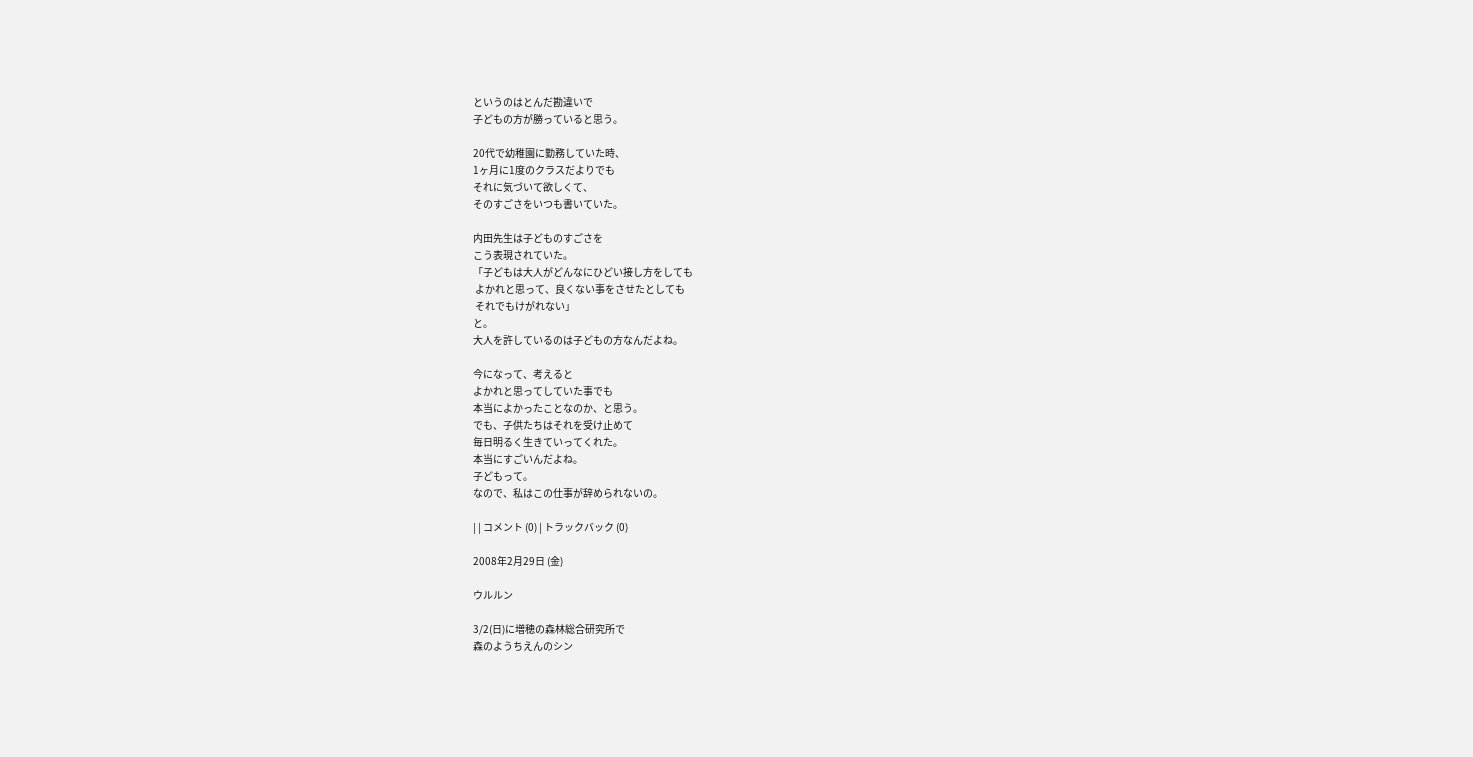というのはとんだ勘違いで
子どもの方が勝っていると思う。

20代で幼稚園に勤務していた時、
1ヶ月に1度のクラスだよりでも
それに気づいて欲しくて、
そのすごさをいつも書いていた。

内田先生は子どものすごさを
こう表現されていた。
「子どもは大人がどんなにひどい接し方をしても
 よかれと思って、良くない事をさせたとしても
 それでもけがれない」
と。
大人を許しているのは子どもの方なんだよね。

今になって、考えると
よかれと思ってしていた事でも
本当によかったことなのか、と思う。
でも、子供たちはそれを受け止めて
毎日明るく生きていってくれた。
本当にすごいんだよね。
子どもって。
なので、私はこの仕事が辞められないの。

| | コメント (0) | トラックバック (0)

2008年2月29日 (金)

ウルルン

3/2(日)に増穂の森林総合研究所で
森のようちえんのシン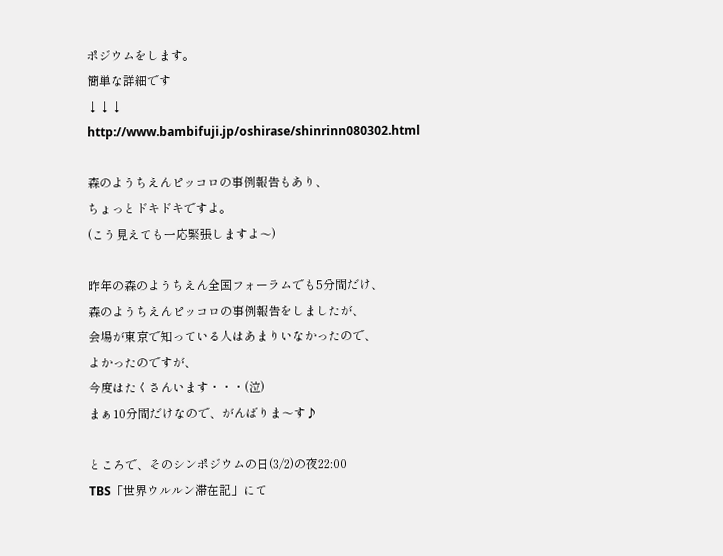ポジウムをします。
簡単な詳細です
↓↓↓
http://www.bambifuji.jp/oshirase/shinrinn080302.html

森のようちえんピッコロの事例報告もあり、
ちょっとドキドキですよ。
(こう見えても一応緊張しますよ〜)

昨年の森のようちえん全国フォーラムでも5分間だけ、
森のようちえんピッコロの事例報告をしましたが、
会場が東京で知っている人はあまりいなかったので、
よかったのですが、
今度はたくさんいます・・・(泣)
まぁ10分間だけなので、がんばりま〜す♪

ところで、そのシンポジウムの日(3/2)の夜22:00
TBS「世界ウルルン滞在記」にて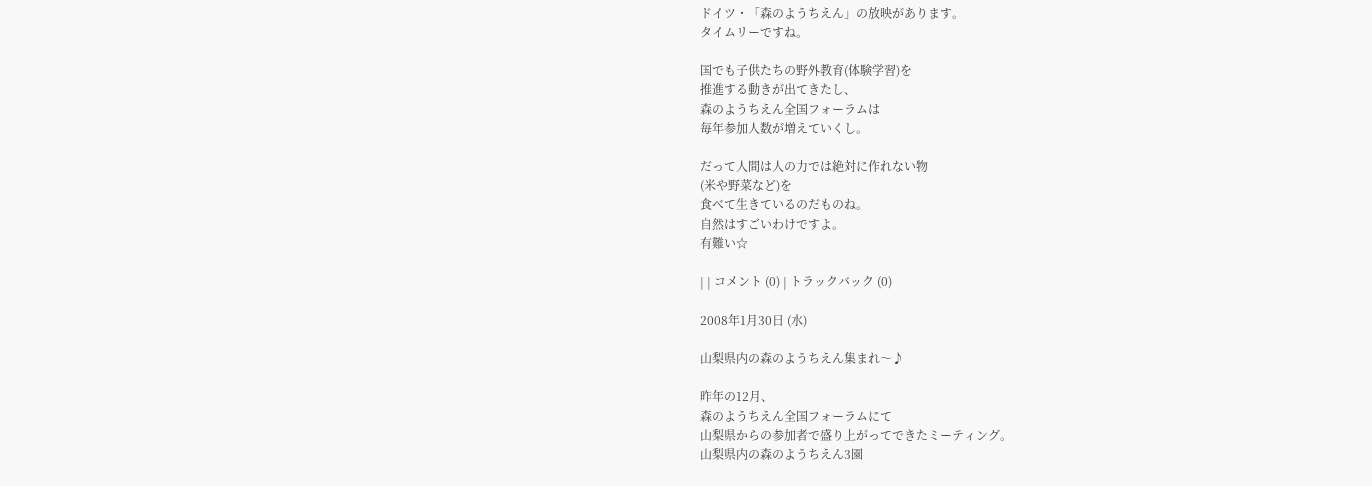ドイツ・「森のようちえん」の放映があります。
タイムリーですね。

国でも子供たちの野外教育(体験学習)を
推進する動きが出てきたし、
森のようちえん全国フォーラムは
毎年参加人数が増えていくし。

だって人間は人の力では絶対に作れない物
(米や野菜など)を
食べて生きているのだものね。
自然はすごいわけですよ。
有難い☆

| | コメント (0) | トラックバック (0)

2008年1月30日 (水)

山梨県内の森のようちえん集まれ〜♪

昨年の12月、
森のようちえん全国フォーラムにて
山梨県からの参加者で盛り上がってできたミーティング。
山梨県内の森のようちえん3園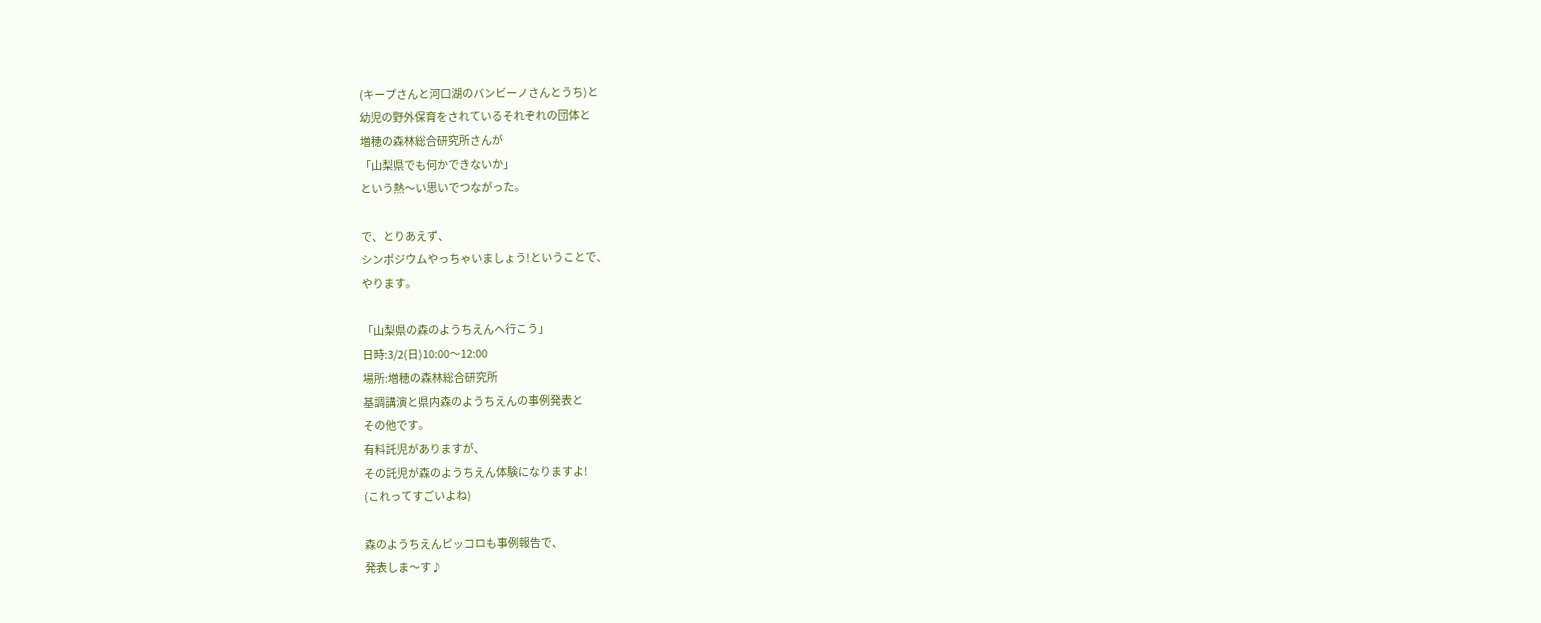(キープさんと河口湖のバンビーノさんとうち)と
幼児の野外保育をされているそれぞれの団体と
増穂の森林総合研究所さんが
「山梨県でも何かできないか」
という熱〜い思いでつながった。

で、とりあえず、
シンポジウムやっちゃいましょう!ということで、
やります。

「山梨県の森のようちえんへ行こう」
日時:3/2(日)10:00〜12:00
場所:増穂の森林総合研究所
基調講演と県内森のようちえんの事例発表と
その他です。
有料託児がありますが、
その託児が森のようちえん体験になりますよ!
(これってすごいよね)

森のようちえんピッコロも事例報告で、
発表しま〜す♪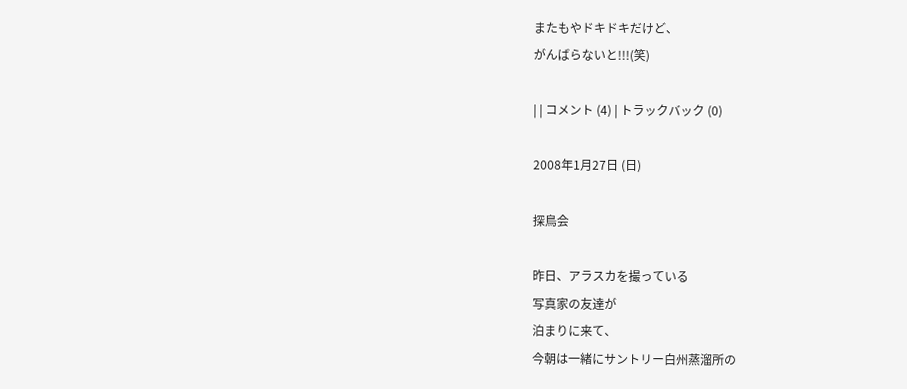またもやドキドキだけど、
がんばらないと!!!(笑)

| | コメント (4) | トラックバック (0)

2008年1月27日 (日)

探鳥会

昨日、アラスカを撮っている
写真家の友達が
泊まりに来て、
今朝は一緒にサントリー白州蒸溜所の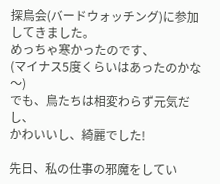探鳥会(バードウォッチング)に参加してきました。
めっちゃ寒かったのです、
(マイナス5度くらいはあったのかな〜)
でも、鳥たちは相変わらず元気だし、
かわいいし、綺麗でした!

先日、私の仕事の邪魔をしてい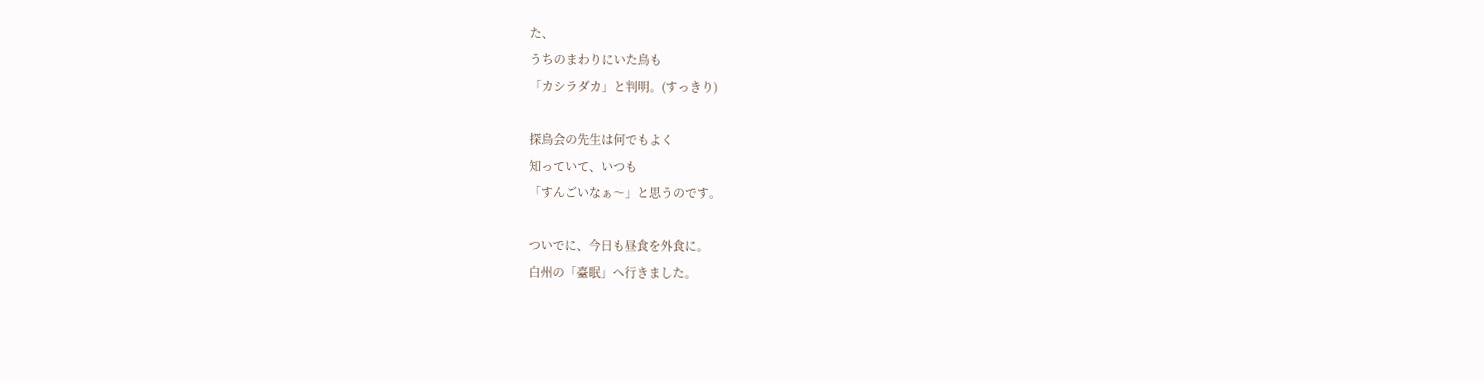た、
うちのまわりにいた鳥も
「カシラダカ」と判明。(すっきり)

探鳥会の先生は何でもよく
知っていて、いつも
「すんごいなぁ〜」と思うのです。

ついでに、今日も昼食を外食に。
白州の「臺眠」へ行きました。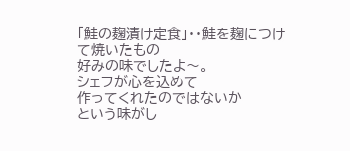「鮭の麹漬け定食」・・鮭を麹につけて焼いたもの
好みの味でしたよ〜。
シェフが心を込めて
作ってくれたのではないか
という味がし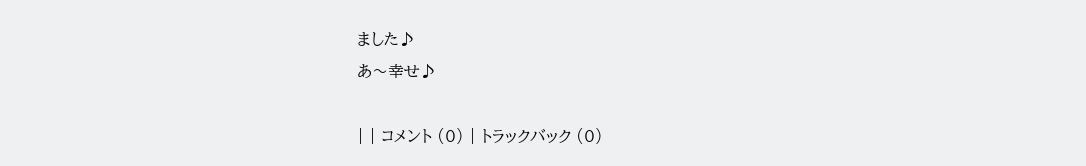ました♪
あ〜幸せ♪

| | コメント (0) | トラックバック (0)